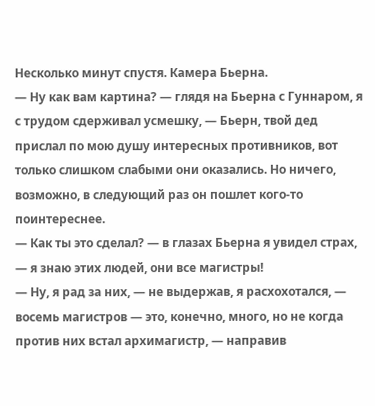Несколько минут спустя. Камера Бьерна.
— Ну как вам картина? — глядя на Бьерна с Гуннаром, я с трудом сдерживал усмешку, — Бьерн, твой дед прислал по мою душу интересных противников, вот только слишком слабыми они оказались. Но ничего, возможно, в следующий раз он пошлет кого-то поинтереснее.
— Как ты это сделал? — в глазах Бьерна я увидел страх, — я знаю этих людей, они все магистры!
— Ну, я рад за них, — не выдержав, я расхохотался, — восемь магистров — это, конечно, много, но не когда против них встал архимагистр, — направив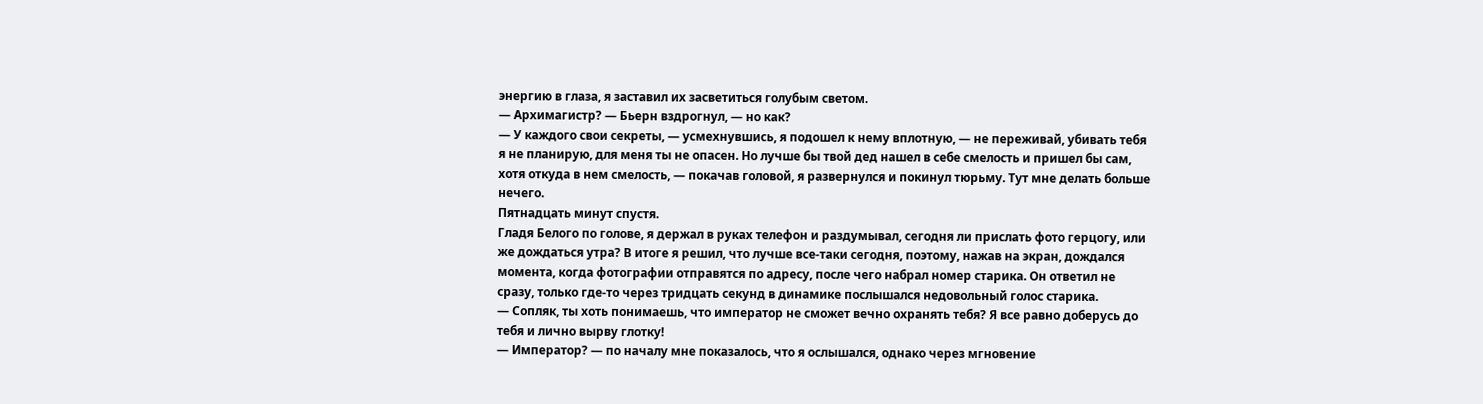энергию в глаза, я заставил их засветиться голубым светом.
— Архимагистр? — Бьерн вздрогнул, — но как?
— У каждого свои секреты, — усмехнувшись, я подошел к нему вплотную, — не переживай, убивать тебя я не планирую, для меня ты не опасен. Но лучше бы твой дед нашел в себе смелость и пришел бы сам, хотя откуда в нем смелость, — покачав головой, я развернулся и покинул тюрьму. Тут мне делать больше нечего.
Пятнадцать минут спустя.
Гладя Белого по голове, я держал в руках телефон и раздумывал, сегодня ли прислать фото герцогу, или же дождаться утра? В итоге я решил, что лучше все-таки сегодня, поэтому, нажав на экран, дождался момента, когда фотографии отправятся по адресу, после чего набрал номер старика. Он ответил не сразу, только где-то через тридцать секунд в динамике послышался недовольный голос старика.
— Сопляк, ты хоть понимаешь, что император не сможет вечно охранять тебя? Я все равно доберусь до тебя и лично вырву глотку!
— Император? — по началу мне показалось, что я ослышался, однако через мгновение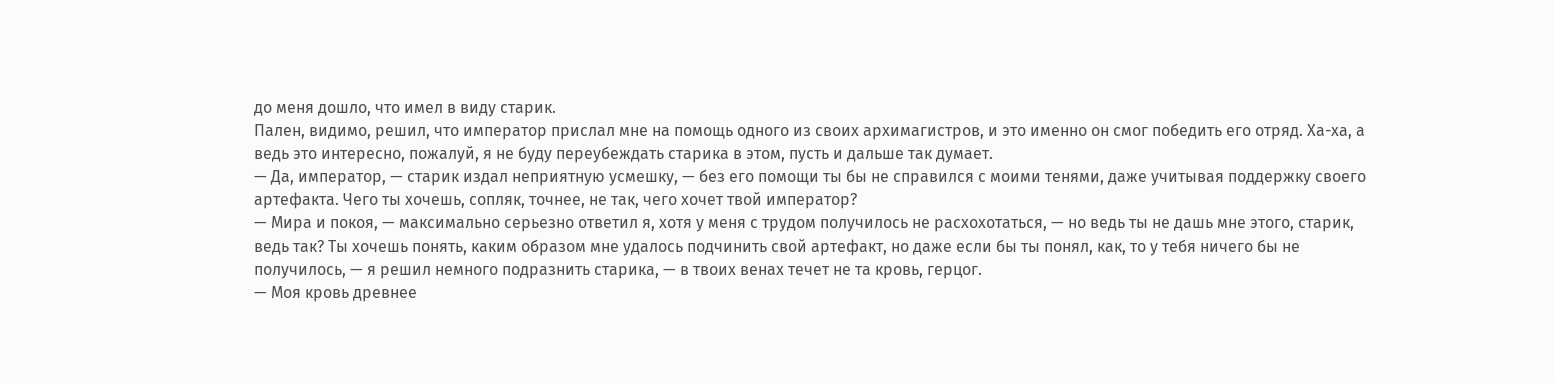до меня дошло, что имел в виду старик.
Пален, видимо, решил, что император прислал мне на помощь одного из своих архимагистров, и это именно он смог победить его отряд. Ха-ха, а ведь это интересно, пожалуй, я не буду переубеждать старика в этом, пусть и дальше так думает.
— Да, император, — старик издал неприятную усмешку, — без его помощи ты бы не справился с моими тенями, даже учитывая поддержку своего артефакта. Чего ты хочешь, сопляк, точнее, не так, чего хочет твой император?
— Мира и покоя, — максимально серьезно ответил я, хотя у меня с трудом получилось не расхохотаться, — но ведь ты не дашь мне этого, старик, ведь так? Ты хочешь понять, каким образом мне удалось подчинить свой артефакт, но даже если бы ты понял, как, то у тебя ничего бы не получилось, — я решил немного подразнить старика, — в твоих венах течет не та кровь, герцог.
— Моя кровь древнее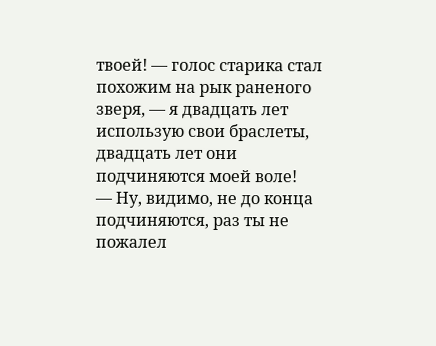твоей! — голос старика стал похожим на рык раненого зверя, — я двадцать лет использую свои браслеты, двадцать лет они подчиняются моей воле!
— Ну, видимо, не до конца подчиняются, раз ты не пожалел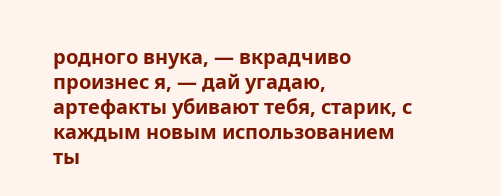родного внука, — вкрадчиво произнес я, — дай угадаю, артефакты убивают тебя, старик, с каждым новым использованием ты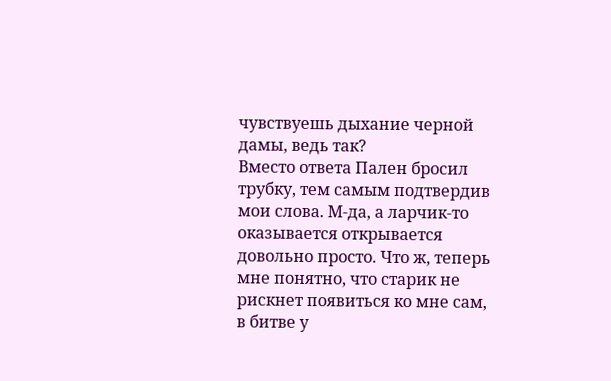чувствуешь дыхание черной дамы, ведь так?
Вместо ответа Пален бросил трубку, тем самым подтвердив мои слова. М-да, а ларчик-то оказывается открывается довольно просто. Что ж, теперь мне понятно, что старик не рискнет появиться ко мне сам, в битве у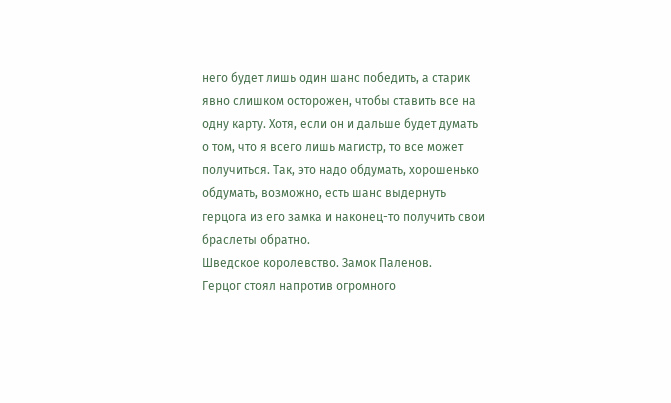него будет лишь один шанс победить, а старик явно слишком осторожен, чтобы ставить все на одну карту. Хотя, если он и дальше будет думать о том, что я всего лишь магистр, то все может получиться. Так, это надо обдумать, хорошенько обдумать, возможно, есть шанс выдернуть герцога из его замка и наконец-то получить свои браслеты обратно.
Шведское королевство. Замок Паленов.
Герцог стоял напротив огромного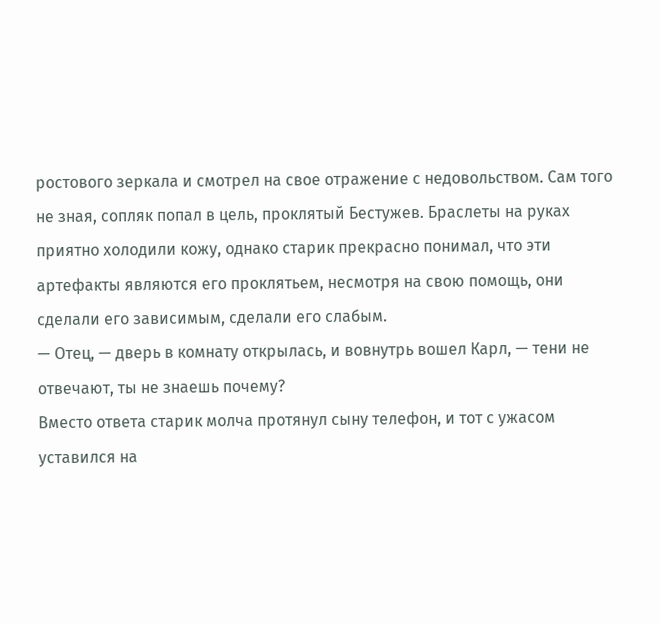ростового зеркала и смотрел на свое отражение с недовольством. Сам того не зная, сопляк попал в цель, проклятый Бестужев. Браслеты на руках приятно холодили кожу, однако старик прекрасно понимал, что эти артефакты являются его проклятьем, несмотря на свою помощь, они сделали его зависимым, сделали его слабым.
— Отец, — дверь в комнату открылась, и вовнутрь вошел Карл, — тени не отвечают, ты не знаешь почему?
Вместо ответа старик молча протянул сыну телефон, и тот с ужасом уставился на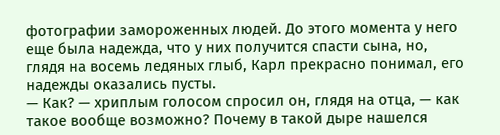фотографии замороженных людей. До этого момента у него еще была надежда, что у них получится спасти сына, но, глядя на восемь ледяных глыб, Карл прекрасно понимал, его надежды оказались пусты.
— Как? — хриплым голосом спросил он, глядя на отца, — как такое вообще возможно? Почему в такой дыре нашелся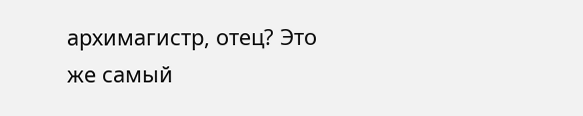архимагистр, отец? Это же самый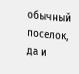обычный поселок, да и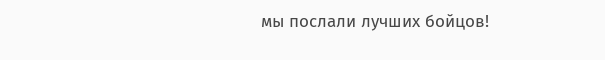мы послали лучших бойцов!